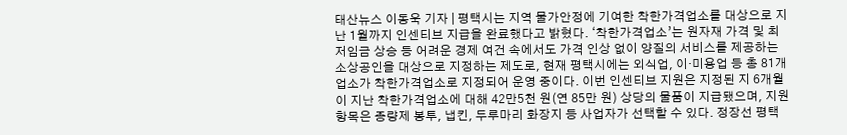태산뉴스 이동욱 기자 | 평택시는 지역 물가안정에 기여한 착한가격업소를 대상으로 지난 1월까지 인센티브 지급을 완료했다고 밝혔다. ‘착한가격업소’는 원자재 가격 및 최저임금 상승 등 어려운 경제 여건 속에서도 가격 인상 없이 양질의 서비스를 제공하는 소상공인을 대상으로 지정하는 제도로, 현재 평택시에는 외식업, 이·미용업 등 총 81개 업소가 착한가격업소로 지정되어 운영 중이다. 이번 인센티브 지원은 지정된 지 6개월이 지난 착한가격업소에 대해 42만5천 원(연 85만 원) 상당의 물품이 지급됐으며, 지원 항목은 종량제 봉투, 냅킨, 두루마리 화장지 등 사업자가 선택할 수 있다. 정장선 평택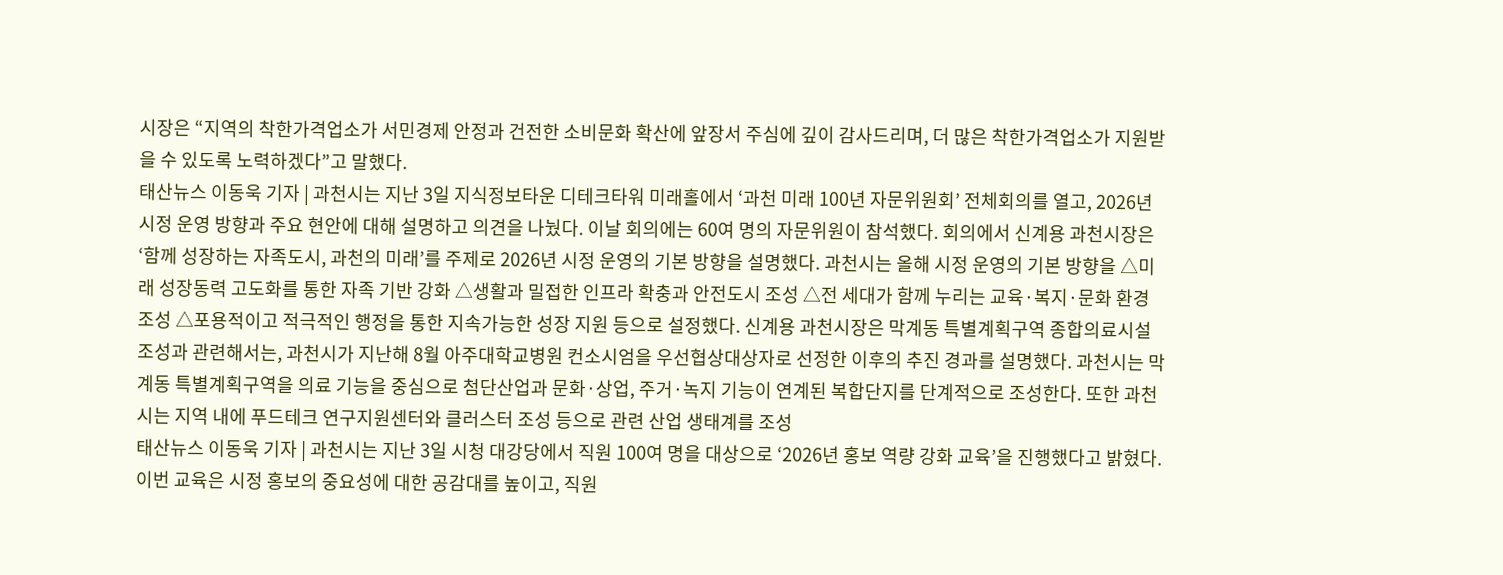시장은 “지역의 착한가격업소가 서민경제 안정과 건전한 소비문화 확산에 앞장서 주심에 깊이 감사드리며, 더 많은 착한가격업소가 지원받을 수 있도록 노력하겠다”고 말했다.
태산뉴스 이동욱 기자 | 과천시는 지난 3일 지식정보타운 디테크타워 미래홀에서 ‘과천 미래 100년 자문위원회’ 전체회의를 열고, 2026년 시정 운영 방향과 주요 현안에 대해 설명하고 의견을 나눴다. 이날 회의에는 60여 명의 자문위원이 참석했다. 회의에서 신계용 과천시장은 ‘함께 성장하는 자족도시, 과천의 미래’를 주제로 2026년 시정 운영의 기본 방향을 설명했다. 과천시는 올해 시정 운영의 기본 방향을 △미래 성장동력 고도화를 통한 자족 기반 강화 △생활과 밀접한 인프라 확충과 안전도시 조성 △전 세대가 함께 누리는 교육·복지·문화 환경 조성 △포용적이고 적극적인 행정을 통한 지속가능한 성장 지원 등으로 설정했다. 신계용 과천시장은 막계동 특별계획구역 종합의료시설 조성과 관련해서는, 과천시가 지난해 8월 아주대학교병원 컨소시엄을 우선협상대상자로 선정한 이후의 추진 경과를 설명했다. 과천시는 막계동 특별계획구역을 의료 기능을 중심으로 첨단산업과 문화·상업, 주거·녹지 기능이 연계된 복합단지를 단계적으로 조성한다. 또한 과천시는 지역 내에 푸드테크 연구지원센터와 클러스터 조성 등으로 관련 산업 생태계를 조성
태산뉴스 이동욱 기자 | 과천시는 지난 3일 시청 대강당에서 직원 100여 명을 대상으로 ‘2026년 홍보 역량 강화 교육’을 진행했다고 밝혔다. 이번 교육은 시정 홍보의 중요성에 대한 공감대를 높이고, 직원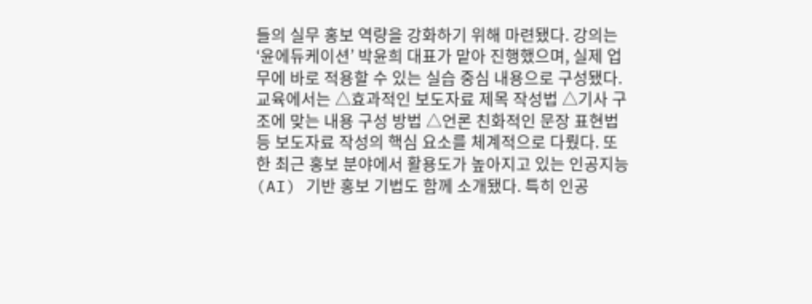들의 실무 홍보 역량을 강화하기 위해 마련됐다. 강의는 ‘윤에듀케이션’ 박윤희 대표가 맡아 진행했으며, 실제 업무에 바로 적용할 수 있는 실습 중심 내용으로 구성됐다. 교육에서는 △효과적인 보도자료 제목 작성법 △기사 구조에 맞는 내용 구성 방법 △언론 친화적인 문장 표현법 등 보도자료 작성의 핵심 요소를 체계적으로 다뤘다. 또한 최근 홍보 분야에서 활용도가 높아지고 있는 인공지능(AI) 기반 홍보 기법도 함께 소개됐다. 특히 인공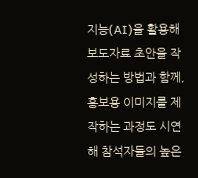지능(AI)을 활용해 보도자료 초안을 작성하는 방법과 함께, 홍보용 이미지를 제작하는 과정도 시연해 참석자들의 높은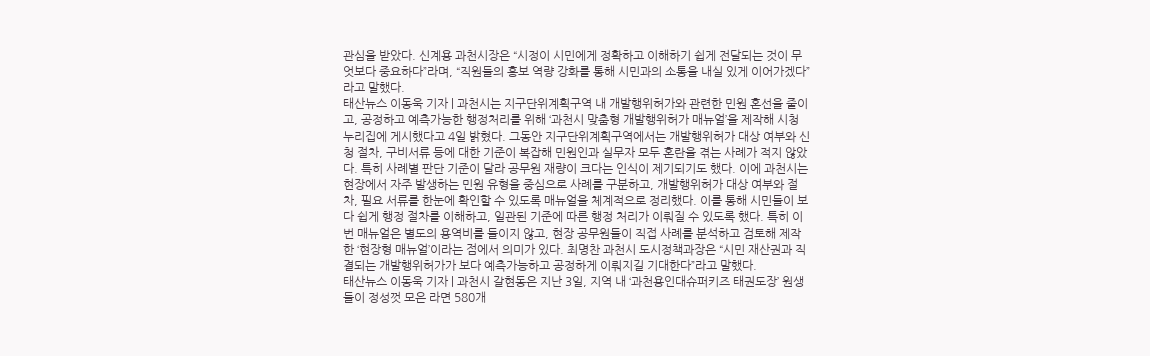관심을 받았다. 신계용 과천시장은 “시정이 시민에게 정확하고 이해하기 쉽게 전달되는 것이 무엇보다 중요하다”라며, “직원들의 홍보 역량 강화를 통해 시민과의 소통을 내실 있게 이어가겠다”라고 말했다.
태산뉴스 이동욱 기자 | 과천시는 지구단위계획구역 내 개발행위허가와 관련한 민원 혼선을 줄이고, 공정하고 예측가능한 행정처리를 위해 ‘과천시 맞춤형 개발행위허가 매뉴얼’을 제작해 시청 누리집에 게시했다고 4일 밝혔다. 그동안 지구단위계획구역에서는 개발행위허가 대상 여부와 신청 절차, 구비서류 등에 대한 기준이 복잡해 민원인과 실무자 모두 혼란을 겪는 사례가 적지 않았다. 특히 사례별 판단 기준이 달라 공무원 재량이 크다는 인식이 제기되기도 했다. 이에 과천시는 현장에서 자주 발생하는 민원 유형을 중심으로 사례를 구분하고, 개발행위허가 대상 여부와 절차, 필요 서류를 한눈에 확인할 수 있도록 매뉴얼을 체계적으로 정리했다. 이를 통해 시민들이 보다 쉽게 행정 절차를 이해하고, 일관된 기준에 따른 행정 처리가 이뤄질 수 있도록 했다. 특히 이번 매뉴얼은 별도의 용역비를 들이지 않고, 현장 공무원들이 직접 사례를 분석하고 검토해 제작한 ‘현장형 매뉴얼’이라는 점에서 의미가 있다. 최명찬 과천시 도시정책과장은 “시민 재산권과 직결되는 개발행위허가가 보다 예측가능하고 공정하게 이뤄지길 기대한다”라고 말했다.
태산뉴스 이동욱 기자 | 과천시 갈현동은 지난 3일, 지역 내 ‘과천용인대슈퍼키즈 태권도장’ 원생들이 정성껏 모은 라면 580개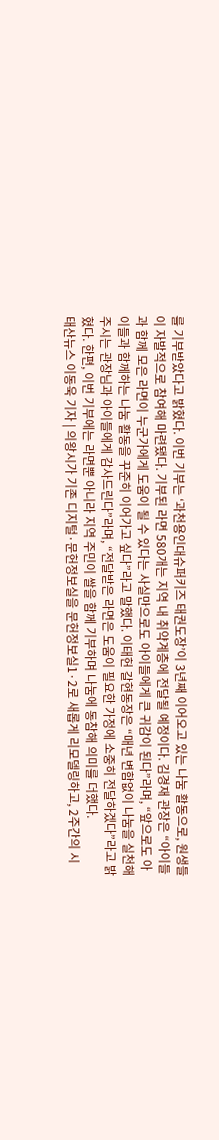를 기부받았다고 밝혔다. 이번 기부는 ‘과천용인대슈퍼키즈 태권도장’이 3년째 이어오고 있는 나눔 활동으로, 원생들이 자발적으로 참여해 마련됐다. 기부된 라면 580개는 지역 내 취약계층에 전달될 예정이다. 김경재 관장은 “아이들과 함께 모은 라면이 누군가에게 도움이 될 수 있다는 사실만으로도 아이들에게 큰 귀감이 된다”라며, “앞으로도 아이들과 함께하는 나눔 활동을 꾸준히 이어가고 싶다”라고 말했다. 이태헌 갈현동장은 “매년 변함없이 나눔을 실천해 주시는 관장님과 아이들에게 감사드린다”라며, “전달받은 라면은 도움이 필요한 가정에 소중히 전달하겠다”라고 밝혔다. 한편, 이번 기부에는 라면뿐 아니라 지역 주민이 쌀을 함께 기부하며 나눔에 동참해 의미를 더했다.
태산뉴스 이동욱 기자 | 의왕시가 기존 디지털·문헌정보실을 문헌정보실1·2로 새롭게 리모델링하고, 2주간의 시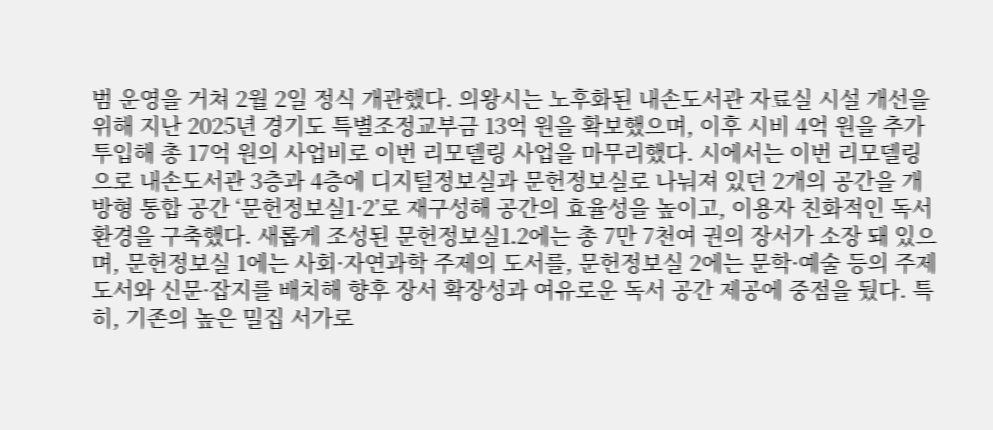범 운영을 거쳐 2월 2일 정식 개관했다. 의왕시는 노후화된 내손도서관 자료실 시설 개선을 위해 지난 2025년 경기도 특별조정교부금 13억 원을 확보했으며, 이후 시비 4억 원을 추가 투입해 총 17억 원의 사업비로 이번 리모델링 사업을 마무리했다. 시에서는 이번 리모델링으로 내손도서관 3층과 4층에 디지털정보실과 문헌정보실로 나눠져 있던 2개의 공간을 개방형 통합 공간 ‘문헌정보실1·2’로 재구성해 공간의 효율성을 높이고, 이용자 친화적인 독서 환경을 구축했다. 새롭게 조성된 문헌정보실1․2에는 총 7만 7천여 권의 장서가 소장 돼 있으며, 문헌정보실 1에는 사회·자연과학 주제의 도서를, 문헌정보실 2에는 문학·예술 등의 주제 도서와 신문·잡지를 배치해 향후 장서 확장성과 여유로운 독서 공간 제공에 중점을 뒀다. 특히, 기존의 높은 밀집 서가로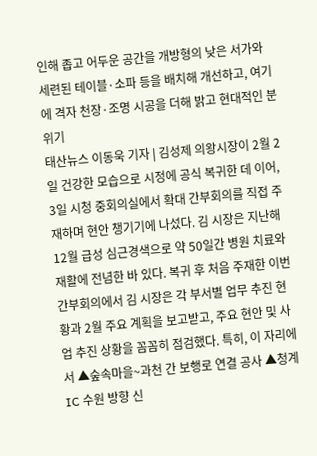인해 좁고 어두운 공간을 개방형의 낮은 서가와 세련된 테이블·소파 등을 배치해 개선하고, 여기에 격자 천장·조명 시공을 더해 밝고 현대적인 분위기
태산뉴스 이동욱 기자 | 김성제 의왕시장이 2월 2일 건강한 모습으로 시정에 공식 복귀한 데 이어, 3일 시청 중회의실에서 확대 간부회의를 직접 주재하며 현안 챙기기에 나섰다. 김 시장은 지난해 12월 급성 심근경색으로 약 50일간 병원 치료와 재활에 전념한 바 있다. 복귀 후 처음 주재한 이번 간부회의에서 김 시장은 각 부서별 업무 추진 현황과 2월 주요 계획을 보고받고, 주요 현안 및 사업 추진 상황을 꼼꼼히 점검했다. 특히, 이 자리에서 ▲숲속마을~과천 간 보행로 연결 공사 ▲청계IC 수원 방향 신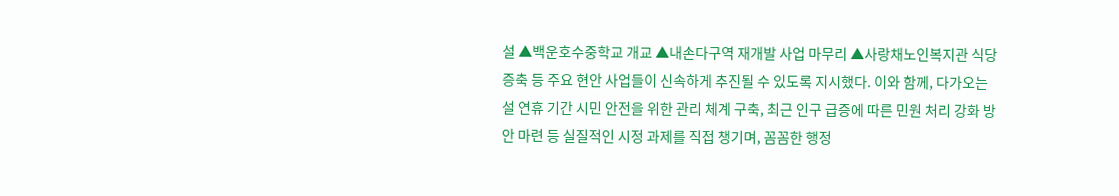설 ▲백운호수중학교 개교 ▲내손다구역 재개발 사업 마무리 ▲사랑채노인복지관 식당 증축 등 주요 현안 사업들이 신속하게 추진될 수 있도록 지시했다. 이와 함께, 다가오는 설 연휴 기간 시민 안전을 위한 관리 체계 구축, 최근 인구 급증에 따른 민원 처리 강화 방안 마련 등 실질적인 시정 과제를 직접 챙기며, 꼼꼼한 행정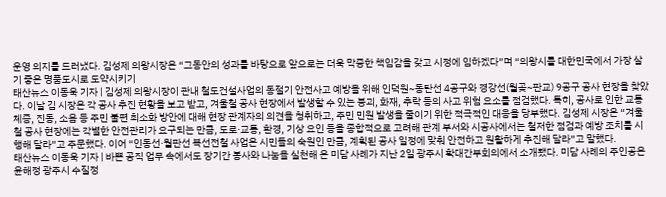운영 의지를 드러냈다. 김성제 의왕시장은 “그동안의 성과를 바탕으로 앞으로는 더욱 막중한 책임감을 갖고 시정에 임하겠다”며 “의왕시를 대한민국에서 가장 살기 좋은 명품도시로 도약시키기
태산뉴스 이동욱 기자 | 김성제 의왕시장이 관내 철도건설사업의 동절기 안전사고 예방을 위해 인덕원~동탄선 4공구와 경강선(월곶~판교) 9공구 공사 현장을 찾았다. 이날 김 시장은 각 공사 추진 현황을 보고 받고, 겨울철 공사 현장에서 발생할 수 있는 붕괴, 화재, 추락 등의 사고 위험 요소를 점검했다. 특히, 공사로 인한 교통체증, 진동, 소음 등 주민 불편 최소화 방안에 대해 현장 관계자의 의견을 청취하고, 주민 민원 발생을 줄이기 위한 적극적인 대응을 당부했다. 김성제 시장은 “겨울철 공사 현장에는 각별한 안전관리가 요구되는 만큼, 도로·교통, 환경, 기상 요인 등을 종합적으로 고려해 관계 부서와 시공사에서는 철저한 점검과 예방 조치를 시행해 달라”고 주문했다. 이어 “인동선·월판선 복선전철 사업은 시민들의 숙원인 만큼, 계획된 공사 일정에 맞춰 안전하고 원활하게 추진해 달라”고 말했다.
태산뉴스 이동욱 기자 | 바쁜 공직 업무 속에서도 장기간 봉사와 나눔을 실천해 온 미담 사례가 지난 2일 광주시 확대간부회의에서 소개됐다. 미담 사례의 주인공은 윤해정 광주시 수질정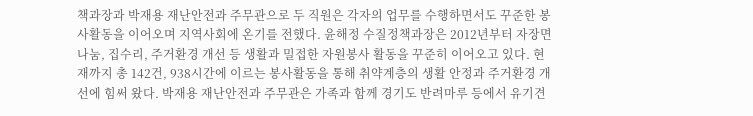책과장과 박재용 재난안전과 주무관으로 두 직원은 각자의 업무를 수행하면서도 꾸준한 봉사활동을 이어오며 지역사회에 온기를 전했다. 윤해정 수질정책과장은 2012년부터 자장면 나눔, 집수리, 주거환경 개선 등 생활과 밀접한 자원봉사 활동을 꾸준히 이어오고 있다. 현재까지 총 142건, 938시간에 이르는 봉사활동을 통해 취약계층의 생활 안정과 주거환경 개선에 힘써 왔다. 박재용 재난안전과 주무관은 가족과 함께 경기도 반려마루 등에서 유기견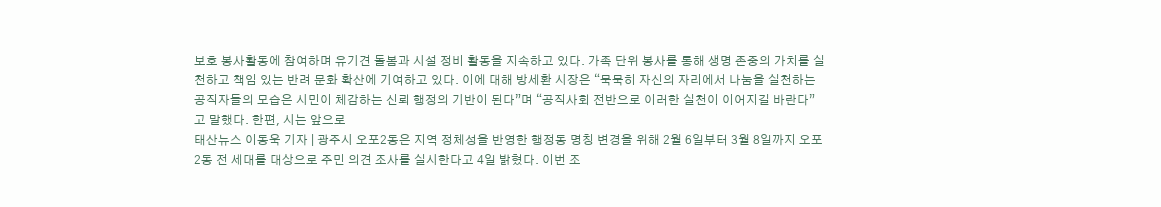보호 봉사활동에 참여하며 유기견 돌봄과 시설 정비 활동을 지속하고 있다. 가족 단위 봉사를 통해 생명 존중의 가치를 실천하고 책임 있는 반려 문화 확산에 기여하고 있다. 이에 대해 방세환 시장은 “묵묵히 자신의 자리에서 나눔을 실천하는 공직자들의 모습은 시민이 체감하는 신뢰 행정의 기반이 된다”며 “공직사회 전반으로 이러한 실천이 이어지길 바란다”고 말했다. 한편, 시는 앞으로
태산뉴스 이동욱 기자 | 광주시 오포2동은 지역 정체성을 반영한 행정동 명칭 변경을 위해 2월 6일부터 3월 8일까지 오포2동 전 세대를 대상으로 주민 의견 조사를 실시한다고 4일 밝혔다. 이번 조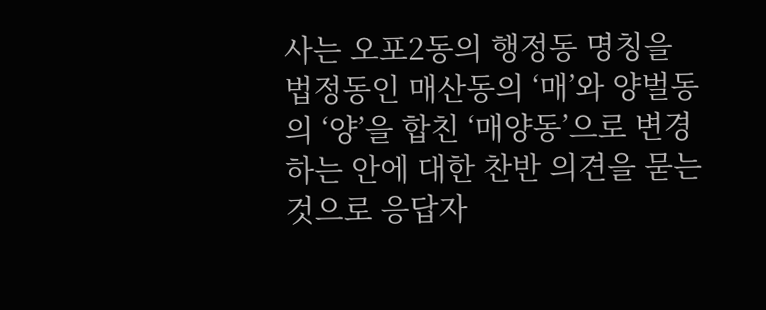사는 오포2동의 행정동 명칭을 법정동인 매산동의 ‘매’와 양벌동의 ‘양’을 합친 ‘매양동’으로 변경하는 안에 대한 찬반 의견을 묻는 것으로 응답자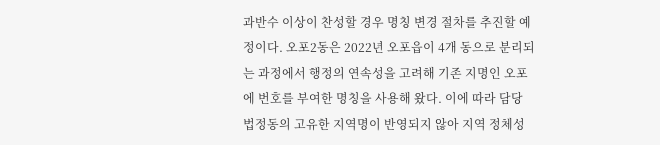과반수 이상이 찬성할 경우 명칭 변경 절차를 추진할 예정이다. 오포2동은 2022년 오포읍이 4개 동으로 분리되는 과정에서 행정의 연속성을 고려해 기존 지명인 오포에 번호를 부여한 명칭을 사용해 왔다. 이에 따라 담당 법정동의 고유한 지역명이 반영되지 않아 지역 정체성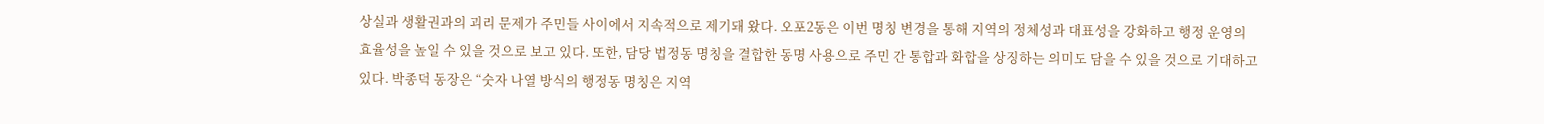상실과 생활권과의 괴리 문제가 주민들 사이에서 지속적으로 제기돼 왔다. 오포2동은 이번 명칭 변경을 통해 지역의 정체성과 대표성을 강화하고 행정 운영의 효율성을 높일 수 있을 것으로 보고 있다. 또한, 담당 법정동 명칭을 결합한 동명 사용으로 주민 간 통합과 화합을 상징하는 의미도 담을 수 있을 것으로 기대하고 있다. 박종덕 동장은 “숫자 나열 방식의 행정동 명칭은 지역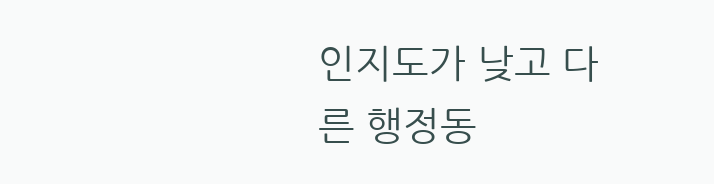인지도가 낮고 다른 행정동